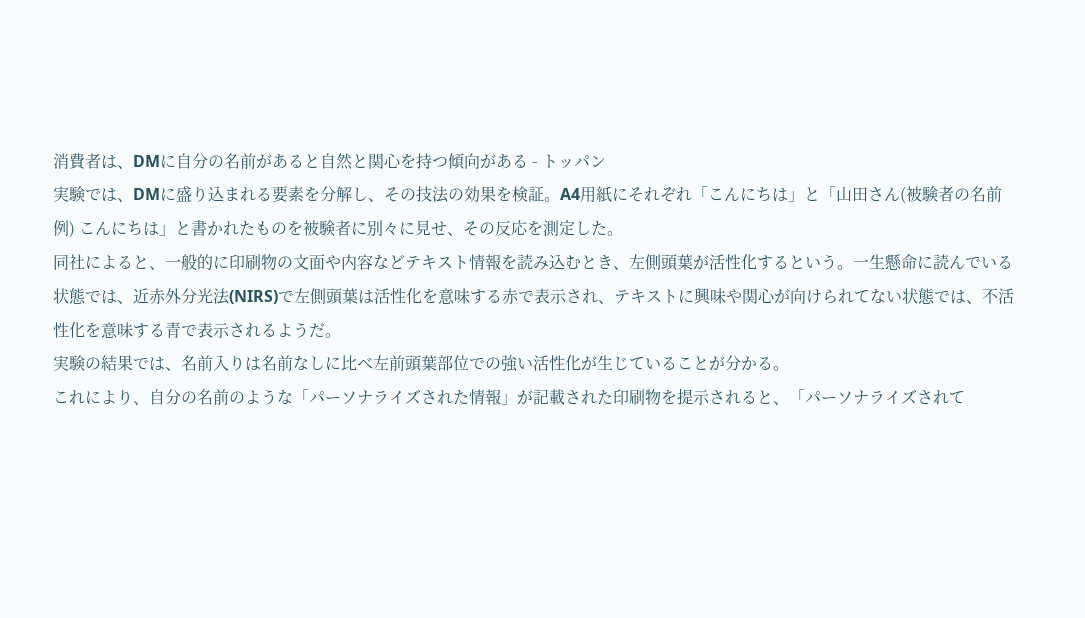消費者は、DMに自分の名前があると自然と関心を持つ傾向がある - トッパン
実験では、DMに盛り込まれる要素を分解し、その技法の効果を検証。A4用紙にそれぞれ「こんにちは」と「山田さん(被験者の名前例) こんにちは」と書かれたものを被験者に別々に見せ、その反応を測定した。
同社によると、一般的に印刷物の文面や内容などテキスト情報を読み込むとき、左側頭葉が活性化するという。一生懸命に読んでいる状態では、近赤外分光法(NIRS)で左側頭葉は活性化を意味する赤で表示され、テキストに興味や関心が向けられてない状態では、不活性化を意味する青で表示されるようだ。
実験の結果では、名前入りは名前なしに比べ左前頭葉部位での強い活性化が生じていることが分かる。
これにより、自分の名前のような「パーソナライズされた情報」が記載された印刷物を提示されると、「パーソナライズされて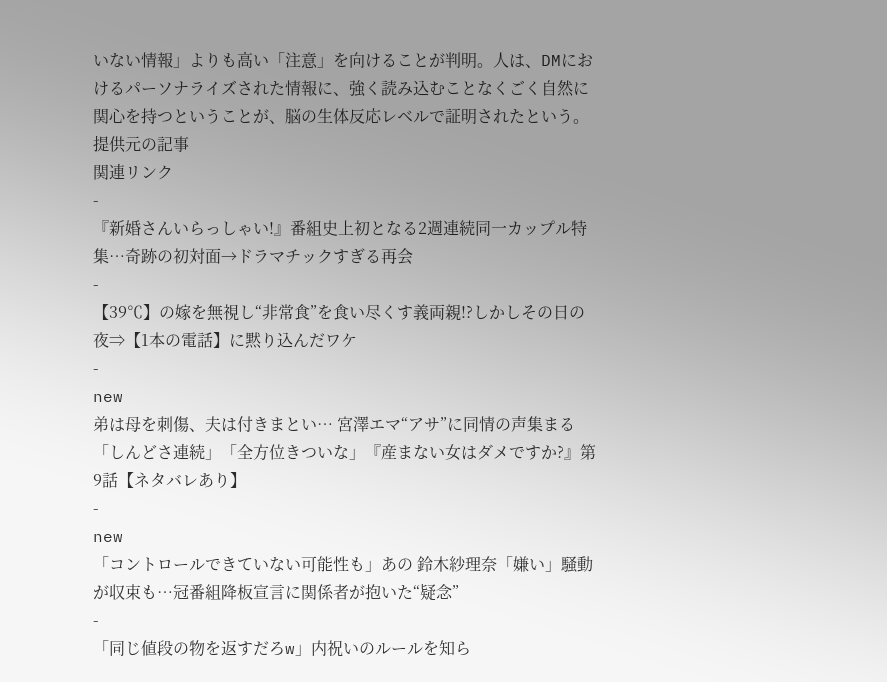いない情報」よりも高い「注意」を向けることが判明。人は、DMにおけるパーソナライズされた情報に、強く読み込むことなくごく自然に関心を持つということが、脳の生体反応レベルで証明されたという。
提供元の記事
関連リンク
-
『新婚さんいらっしゃい!』番組史上初となる2週連続同一カップル特集…奇跡の初対面→ドラマチックすぎる再会
-
【39℃】の嫁を無視し“非常食”を食い尽くす義両親!?しかしその日の夜⇒【1本の電話】に黙り込んだワケ
-
new
弟は母を刺傷、夫は付きまとい… 宮澤エマ“アサ”に同情の声集まる「しんどさ連続」「全方位きついな」『産まない女はダメですか?』第9話【ネタバレあり】
-
new
「コントロールできていない可能性も」あの 鈴木紗理奈「嫌い」騒動が収束も…冠番組降板宣言に関係者が抱いた“疑念”
-
「同じ値段の物を返すだろw」内祝いのルールを知ら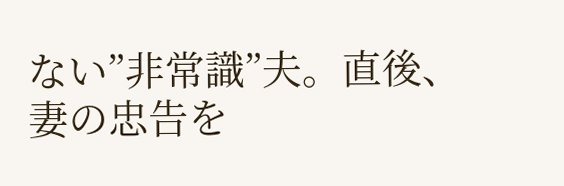ない”非常識”夫。直後、妻の忠告を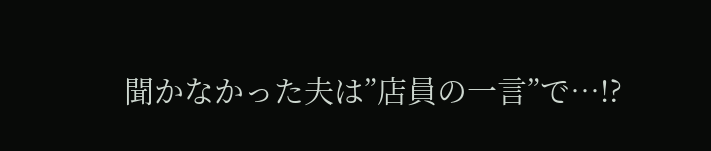聞かなかった夫は”店員の一言”で…!?